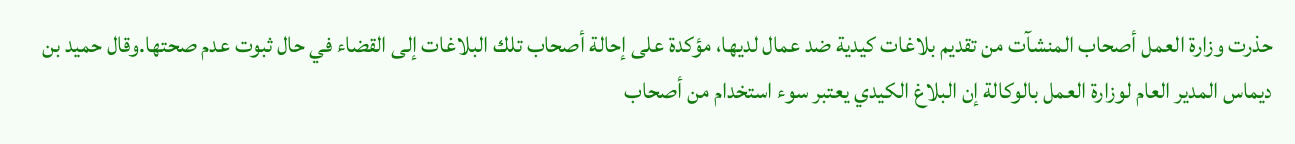حذرت وزارة العمل أصحاب المنشآت من تقديم بلاغات كيدية ضد عمال لديها، مؤكدة على إحالة أصحاب تلك البلاغات إلى القضاء في حال ثبوت عدم صحتها.وقال حميد بن ديماس المدير العام لوزارة العمل بالوكالة إن البلاغ الكيدي يعتبر سوء استخدام من أصحاب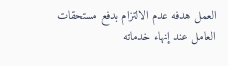العمل هدفه عدم الالتزام بدفع مستحقات العامل عند إنهاء خدماته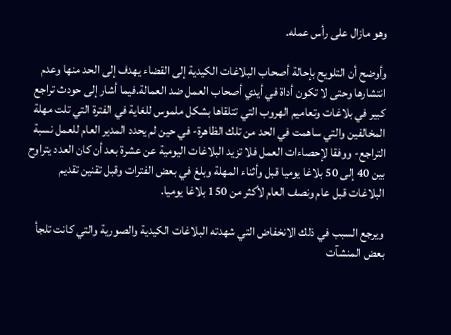وهو مازال على رأس عمله.

وأوضح أن التلويح بإحالة أصحاب البلاغات الكيدية إلى القضاء يهدف إلى الحد منها وعدم انتشارها وحتى لا تكون أداة في أيدي أصحاب العمل ضد العمالة.فيما أشار إلى حودث تراجع كبير في بلاغات وتعاميم الهروب التي تتلقاها بشكل ملموس للغاية في الفترة التي تلت مهلة المخالفين والتي ساهمت في الحد من تلك الظاهرة- في حين لم يحدد المدير العام للعمل نسبة التراجع- ووفقا لإحصاءات العمل فلا تزيد البلاغات اليومية عن عشرة بعد أن كان العدد يتراوح بين 40 إلى 50 بلاغا يوميا قبل وأثناء المهلة وبلغ في بعض الفترات وقبل تقنين تقديم البلاغات قبل عام ونصف العام لأكثر من 150 بلاغا يوميا.

ويرجع السبب في ذلك الانخفاض التي شهدته البلاغات الكيدية والصورية والتي كانت تلجأ بعض المنشآت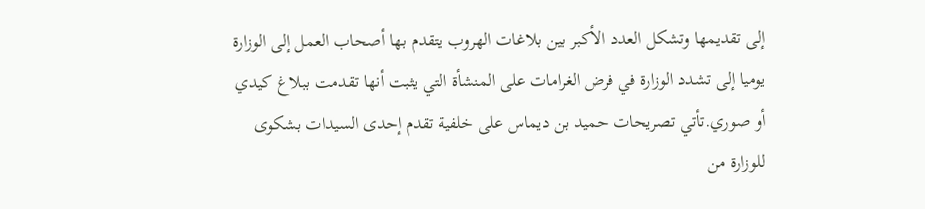إلى تقديمها وتشكل العدد الأكبر بين بلاغات الهروب يتقدم بها أصحاب العمل إلى الوزارة يوميا إلى تشدد الوزارة في فرض الغرامات على المنشأة التي يثبت أنها تقدمت ببلاغ كيدي أو صوري.تأتي تصريحات حميد بن ديماس على خلفية تقدم إحدى السيدات بشكوى للوزارة من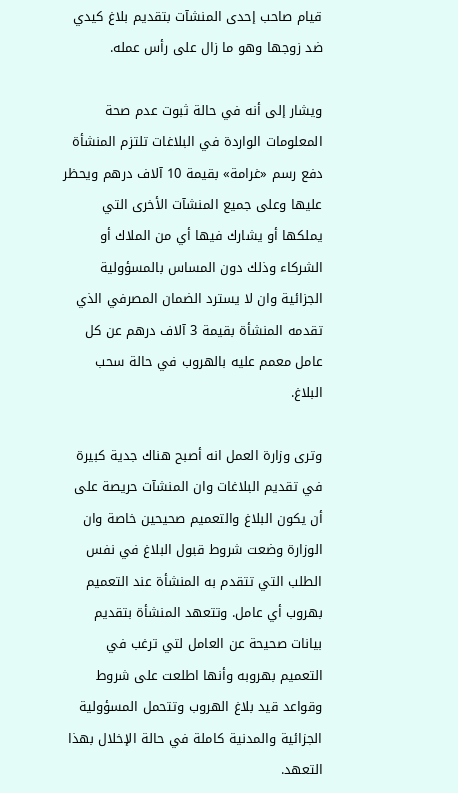قيام صاحب إحدى المنشآت بتقديم بلاغ كيدي ضد زوجها وهو ما زال على رأس عمله.

ويشار إلى أنه في حالة ثبوت عدم صحة المعلومات الواردة في البلاغات تلتزم المنشأة دفع رسم «غرامة» بقيمة 10 آلاف درهم ويحظر عليها وعلى جميع المنشآت الأخرى التي يملكها أو يشارك فيها أي من الملاك أو الشركاء وذلك دون المساس بالمسؤولية الجزائية وان لا يسترد الضمان المصرفي الذي تقدمه المنشأة بقيمة 3 آلاف درهم عن كل عامل معمم عليه بالهروب في حالة سحب البلاغ.

وترى وزارة العمل انه أصبح هناك جدية كبيرة في تقديم البلاغات وان المنشآت حريصة على أن يكون البلاغ والتعميم صحيحين خاصة وان الوزارة وضعت شروط قبول البلاغ في نفس الطلب التي تتقدم به المنشأة عند التعميم بهروب أي عامل. وتتعهد المنشأة بتقديم بيانات صحيحة عن العامل لتي ترغب في التعميم بهروبه وأنها اطلعت على شروط وقواعد قيد بلاغ الهروب وتتحمل المسؤولية الجزائية والمدنية كاملة في حالة الإخلال بهذا التعهد.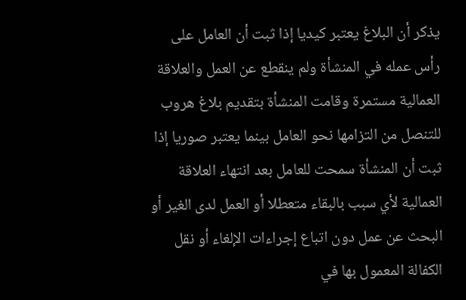يذكر أن البلاغ يعتبر كيديا إذا ثبت أن العامل على رأس عمله في المنشأة ولم ينقطع عن العمل والعلاقة العمالية مستمرة وقامت المنشأة بتقديم بلاغ هروب للتنصل من التزامها نحو العامل بينما يعتبر صوريا إذا ثبت أن المنشأة سمحت للعامل بعد انتهاء العلاقة العمالية لأي سبب بالبقاء متعطلا أو العمل لدى الغير أو البحث عن عمل دون اتباع إجراءات الإلغاء أو نقل الكفالة المعمول بها في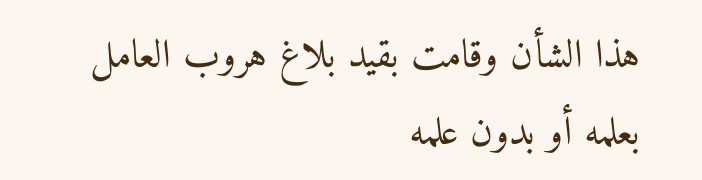هذا الشأن وقامت بقيد بلاغ هروب العامل بعلمه أو بدون علمه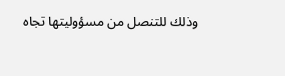وذلك للتنصل من مسؤوليتها تجاه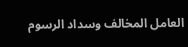العامل المخالف وسداد الرسوم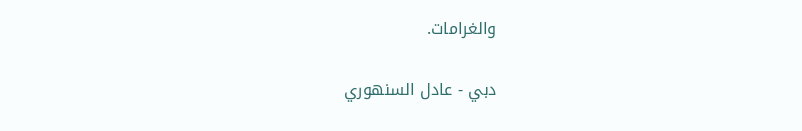والغرامات.

دبي - عادل السنهوري